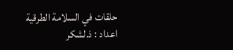حلقات في السلامة الطرقية
اعداد : ذ.لشكر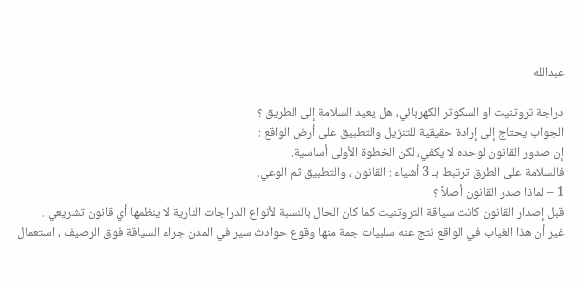عبدالله

دراجة تروتنيت او السكوتر الكهربائي، هل يعيد السلامة إلى الطريق ؟
الجواب يحتاج إلى إرادة حقيقية للتنزيل والتطبيق على أرض الواقع :
إن صدور القانون لوحده لا يكفي، لكن الخطوة الأولى أساسية.
فالسلامة على الطرق ترتبط بـ 3 أشياء : القانون ، والتطبيق ثم الوعي.
1 – لماذا صدر القانون أصلاً ؟
قبل إصدار القانون كانت سياقة التروتنيت كما كان الحال بالنسبة لأنواع الدراجات النارية لا ينظمها أي قانون تشريعي .
غير أن هذا الغياب في الواقع نتج عنه سلبيات جمة منها وقوع حوادث سير في المدن جراء السياقة فوق الرصيف ، استعمال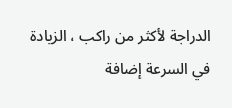الدراجة لأكثر من راكب ، الزيادة في السرعة إضافة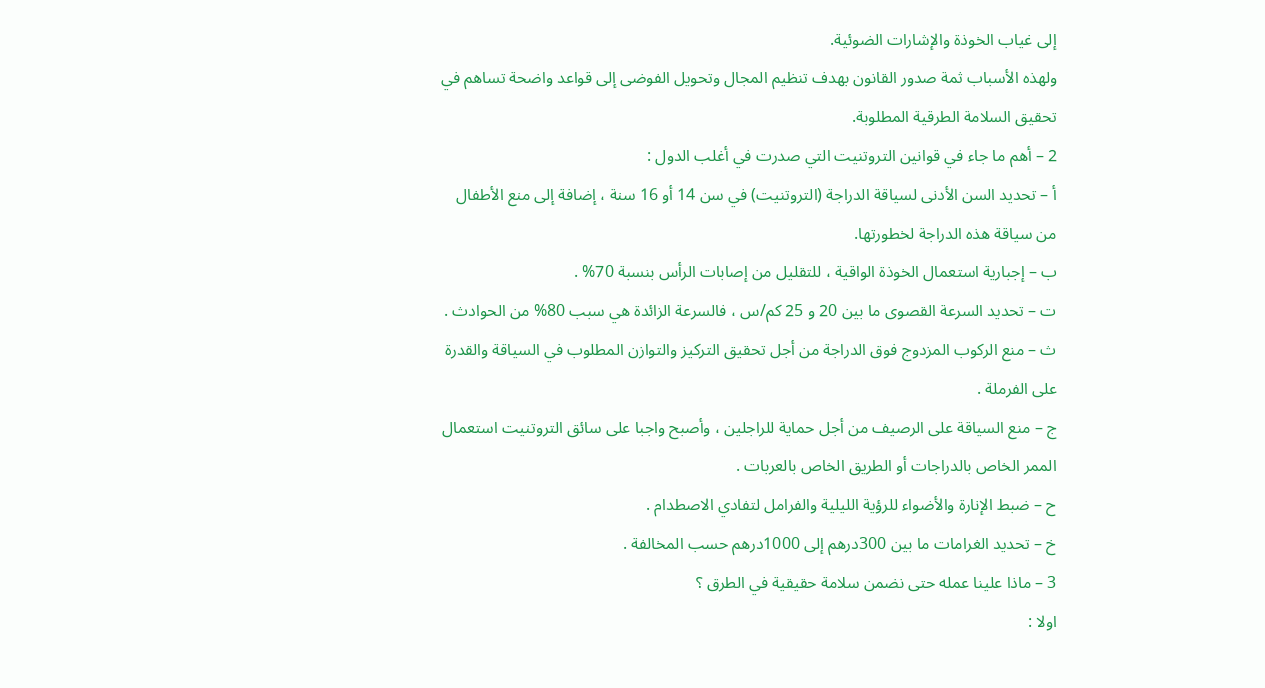إلى غياب الخوذة والإشارات الضوئية.
ولهذه الأسباب ثمة صدور القانون بهدف تنظيم المجال وتحويل الفوضى إلى قواعد واضحة تساهم في تحقيق السلامة الطرقية المطلوبة.
2 – أهم ما جاء في قوانين التروتنيت التي صدرت في أغلب الدول :
أ – تحديد السن الأدنى لسياقة الدراجة (التروتنيت) في سن 14 أو 16 سنة ، إضافة إلى منع الأطفال من سياقة هذه الدراجة لخطورتها.
ب – إجبارية استعمال الخوذة الواقية ، للتقليل من إصابات الرأس بنسبة 70% .
ت – تحديد السرعة القصوى ما بين 20 و 25 كم/س ، فالسرعة الزائدة هي سبب 80% من الحوادث .
ث – منع الركوب المزدوج فوق الدراجة من أجل تحقيق التركيز والتوازن المطلوب في السياقة والقدرة على الفرملة .
ج – منع السياقة على الرصيف من أجل حماية للراجلين ، وأصبح واجبا على سائق التروتنيت استعمال الممر الخاص بالدراجات أو الطريق الخاص بالعربات .
ح – ضبط الإنارة والأضواء للرؤية الليلية والفرامل لتفادي الاصطدام .
خ – تحديد الغرامات ما بين 300درهم إلى 1000درهم حسب المخالفة .
3 – ماذا علينا عمله حتى نضمن سلامة حقيقية في الطرق ؟
اولا :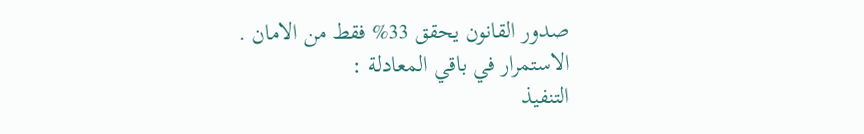صدور القانون يحقق 33% فقط من الامان .
الاستمرار في باقي المعادلة :
التنفيذ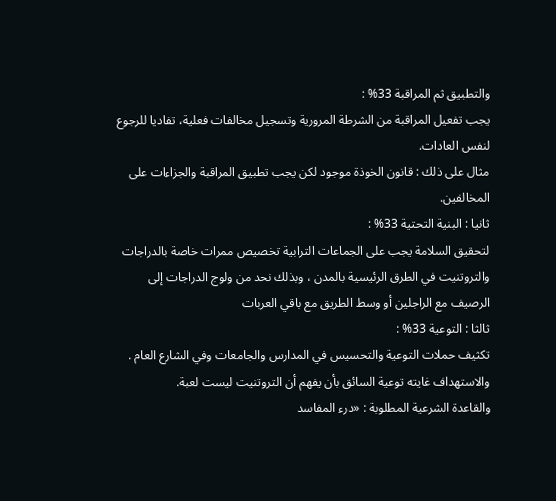والتطبيق ثم المراقبة 33% :
يجب تفعيل المراقبة من الشرطة المرورية وتسجيل مخالفات فعلية، تفاديا للرجوع لنفس العادات.
مثال على ذلك : قانون الخوذة موجود لكن يجب تطبيق المراقبة والجزاءات على المخالفين.
ثانيا : البنية التحتية 33% :
لتحقيق السلامة يجب على الجماعات الترابية تخصيص ممرات خاصة بالدراجات والتروتنيت في الطرق الرئيسية بالمدن ، وبذلك نحد من ولوج الدراجات إلى الرصيف مع الراجلين أو وسط الطريق مع باقي العربات
ثالثا : التوعية 33% :
تكثيف حملات التوعية والتحسيس في المدارس والجامعات وفي الشارع العام .
والاستهداف غايته توعية السائق بأن يفهم أن التروتنيت ليست لعبة.
والقاعدة الشرعية المطلوبة : «درء المفاسد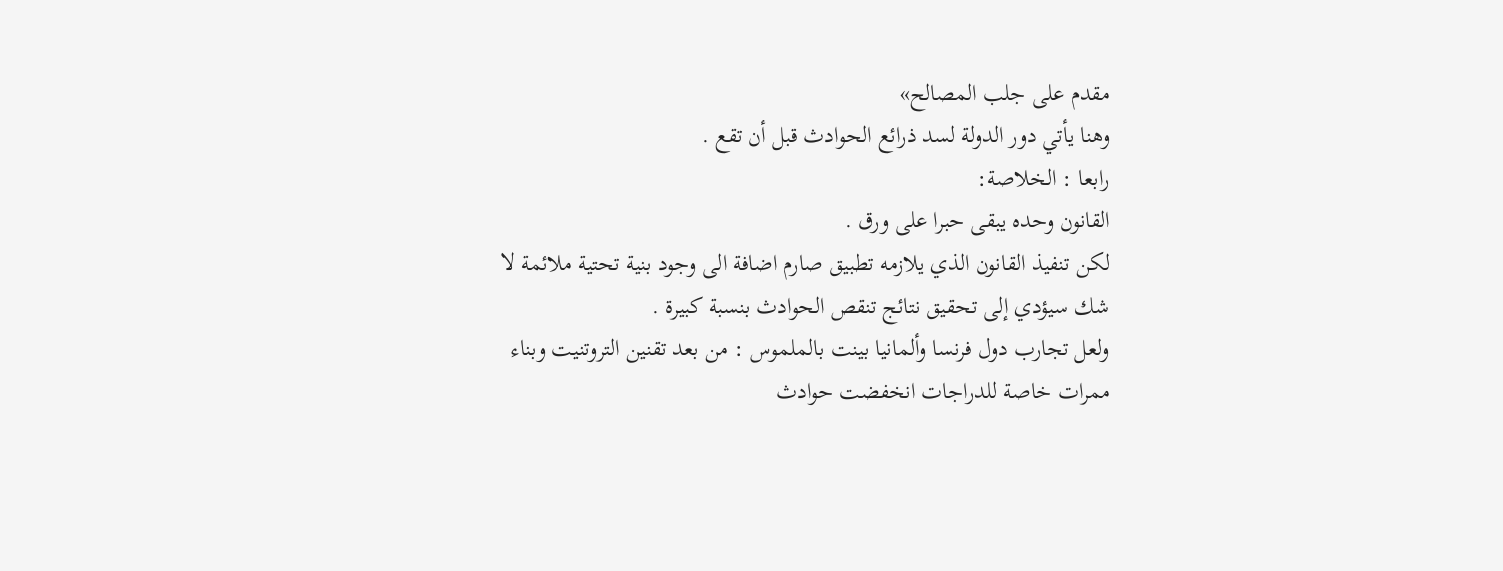مقدم على جلب المصالح»
وهنا يأتي دور الدولة لسد ذرائع الحوادث قبل أن تقع .
رابعا : الخلاصة:
القانون وحده يبقى حبرا على ورق .
لكن تنفيذ القانون الذي يلازمه تطبيق صارم اضافة الى وجود بنية تحتية ملائمة لا شك سيؤدي إلى تحقيق نتائج تنقص الحوادث بنسبة كبيرة .
ولعل تجارب دول فرنسا وألمانيا بينت بالملموس : من بعد تقنين التروتنيت وبناء ممرات خاصة للدراجات انخفضت حوادث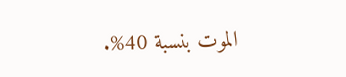الموت بنسبة 40%.